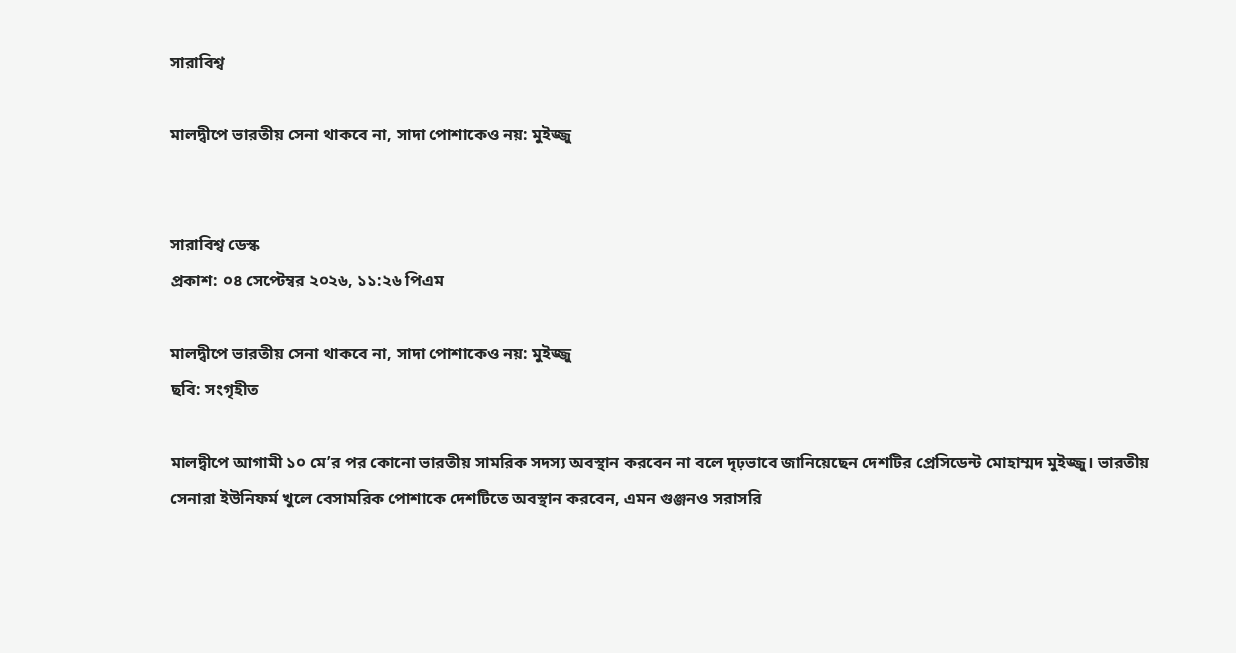সারাবিশ্ব

মালদ্বীপে ভারতীয় সেনা থাকবে না, সাদা পোশাকেও নয়: মুইজ্জু


সারাবিশ্ব ডেস্ক
প্রকাশ: ০৪ সেপ্টেম্বর ২০২৬, ১১:২৬ পিএম

মালদ্বীপে ভারতীয় সেনা থাকবে না, সাদা পোশাকেও নয়: মুইজ্জু
ছবি: সংগৃহীত

মালদ্বীপে আগামী ১০ মে’র পর কোনো ভারতীয় সামরিক সদস্য অবস্থান করবেন না বলে দৃঢ়ভাবে জানিয়েছেন দেশটির প্রেসিডেন্ট মোহাম্মদ মুইজ্জু। ভারতীয় সেনারা ইউনিফর্ম খুলে বেসামরিক পোশাকে দেশটিতে অবস্থান করবেন, এমন গুঞ্জনও সরাসরি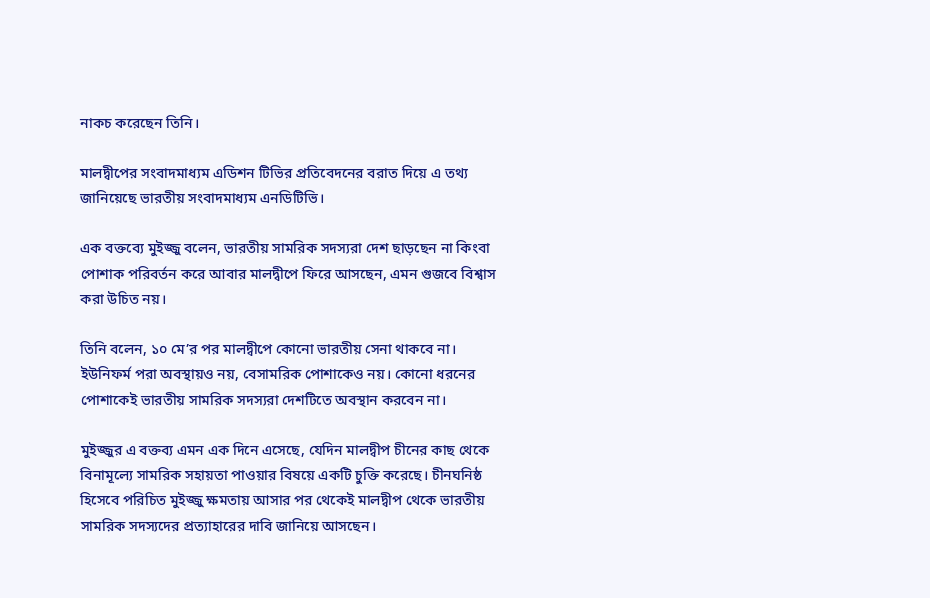নাকচ করেছেন তিনি।

মালদ্বীপের সংবাদমাধ্যম এডিশন টিভির প্রতিবেদনের বরাত দিয়ে এ তথ্য জানিয়েছে ভারতীয় সংবাদমাধ্যম এনডিটিভি।

এক বক্তব্যে মুইজ্জু বলেন, ভারতীয় সামরিক সদস্যরা দেশ ছাড়ছেন না কিংবা পোশাক পরিবর্তন করে আবার মালদ্বীপে ফিরে আসছেন, এমন গুজবে বিশ্বাস করা উচিত নয়।

তিনি বলেন, ১০ মে’র পর মালদ্বীপে কোনো ভারতীয় সেনা থাকবে না। ইউনিফর্ম পরা অবস্থায়ও নয়, বেসামরিক পোশাকেও নয়। কোনো ধরনের পোশাকেই ভারতীয় সামরিক সদস্যরা দেশটিতে অবস্থান করবেন না।

মুইজ্জুর এ বক্তব্য এমন এক দিনে এসেছে, যেদিন মালদ্বীপ চীনের কাছ থেকে বিনামূল্যে সামরিক সহায়তা পাওয়ার বিষয়ে একটি চুক্তি করেছে। চীনঘনিষ্ঠ হিসেবে পরিচিত মুইজ্জু ক্ষমতায় আসার পর থেকেই মালদ্বীপ থেকে ভারতীয় সামরিক সদস্যদের প্রত্যাহারের দাবি জানিয়ে আসছেন।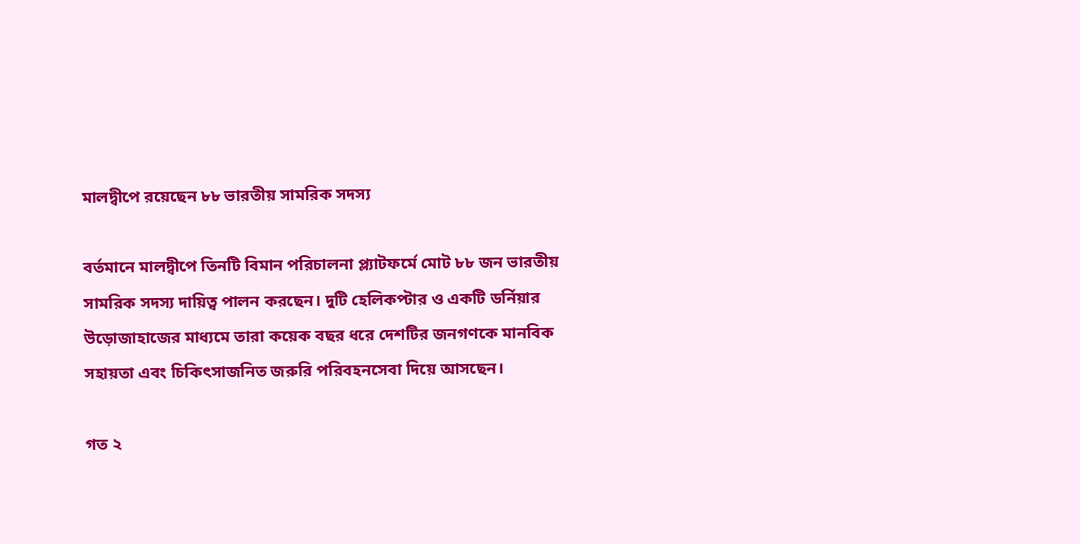মালদ্বীপে রয়েছেন ৮৮ ভারতীয় সামরিক সদস্য

বর্তমানে মালদ্বীপে তিনটি বিমান পরিচালনা প্ল্যাটফর্মে মোট ৮৮ জন ভারতীয় সামরিক সদস্য দায়িত্ব পালন করছেন। দুটি হেলিকপ্টার ও একটি ডর্নিয়ার উড়োজাহাজের মাধ্যমে তারা কয়েক বছর ধরে দেশটির জনগণকে মানবিক সহায়তা এবং চিকিৎসাজনিত জরুরি পরিবহনসেবা দিয়ে আসছেন।

গত ২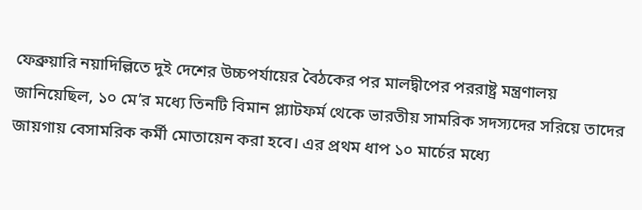ফেব্রুয়ারি নয়াদিল্লিতে দুই দেশের উচ্চপর্যায়ের বৈঠকের পর মালদ্বীপের পররাষ্ট্র মন্ত্রণালয় জানিয়েছিল, ১০ মে’র মধ্যে তিনটি বিমান প্ল্যাটফর্ম থেকে ভারতীয় সামরিক সদস্যদের সরিয়ে তাদের জায়গায় বেসামরিক কর্মী মোতায়েন করা হবে। এর প্রথম ধাপ ১০ মার্চের মধ্যে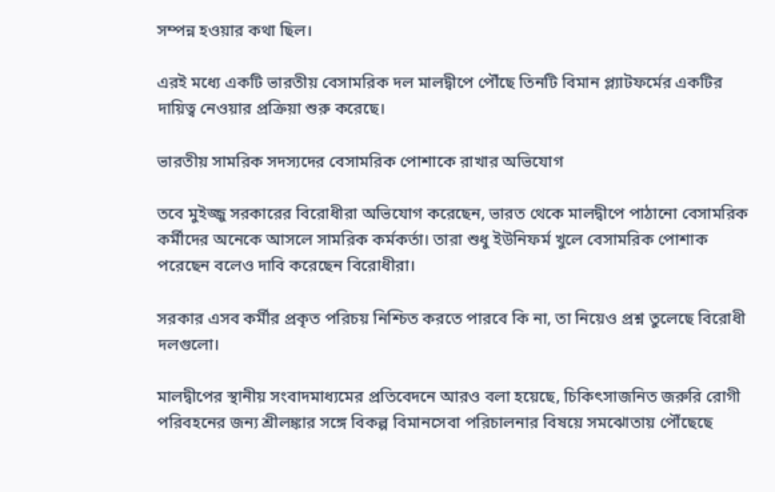সম্পন্ন হওয়ার কথা ছিল।

এরই মধ্যে একটি ভারতীয় বেসামরিক দল মালদ্বীপে পৌঁছে তিনটি বিমান প্ল্যাটফর্মের একটির দায়িত্ব নেওয়ার প্রক্রিয়া শুরু করেছে।

ভারতীয় সামরিক সদস্যদের বেসামরিক পোশাকে রাখার অভিযোগ

তবে মুইজ্জু সরকারের বিরোধীরা অভিযোগ করেছেন, ভারত থেকে মালদ্বীপে পাঠানো বেসামরিক কর্মীদের অনেকে আসলে সামরিক কর্মকর্তা। তারা শুধু ইউনিফর্ম খুলে বেসামরিক পোশাক পরেছেন বলেও দাবি করেছেন বিরোধীরা।

সরকার এসব কর্মীর প্রকৃত পরিচয় নিশ্চিত করতে পারবে কি না, তা নিয়েও প্রশ্ন তুলেছে বিরোধী দলগুলো।

মালদ্বীপের স্থানীয় সংবাদমাধ্যমের প্রতিবেদনে আরও বলা হয়েছে, চিকিৎসাজনিত জরুরি রোগী পরিবহনের জন্য শ্রীলঙ্কার সঙ্গে বিকল্প বিমানসেবা পরিচালনার বিষয়ে সমঝোতায় পৌঁছেছে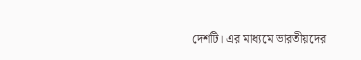দেশটি। এর মাধ্যমে ভারতীয়দের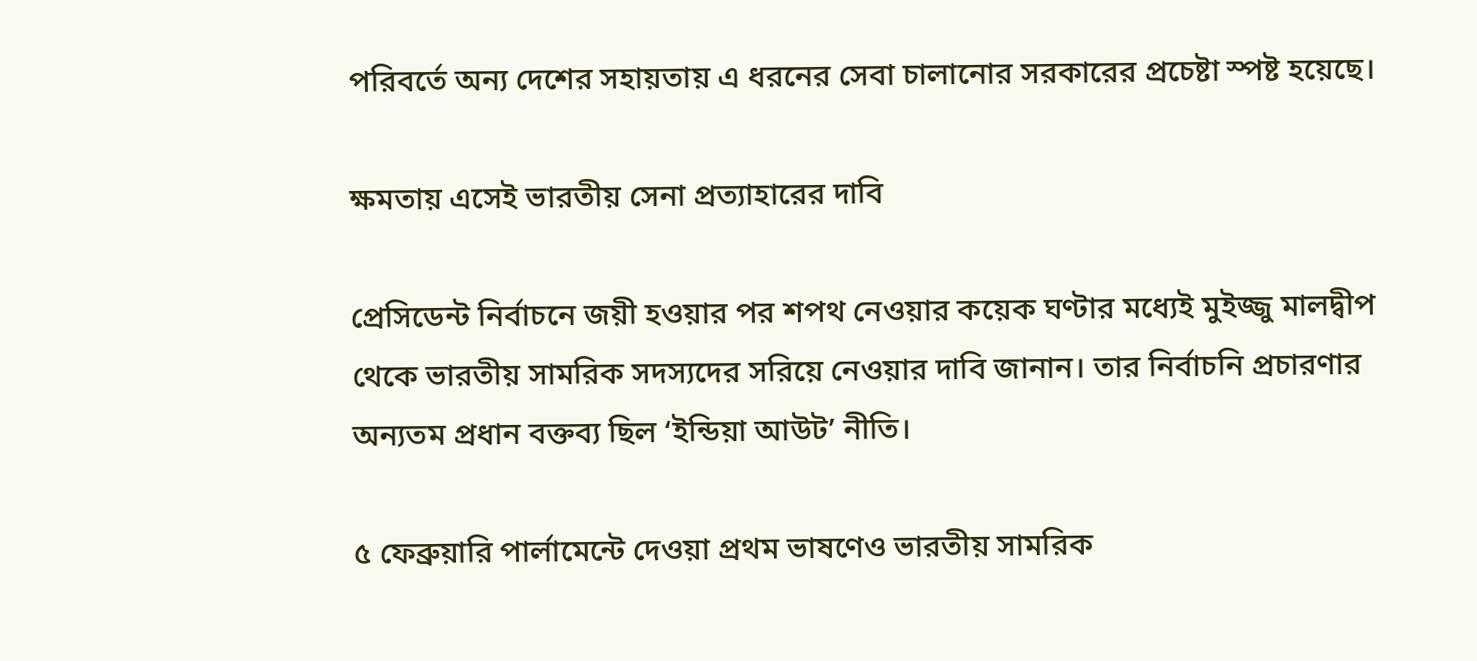পরিবর্তে অন্য দেশের সহায়তায় এ ধরনের সেবা চালানোর সরকারের প্রচেষ্টা স্পষ্ট হয়েছে।

ক্ষমতায় এসেই ভারতীয় সেনা প্রত্যাহারের দাবি

প্রেসিডেন্ট নির্বাচনে জয়ী হওয়ার পর শপথ নেওয়ার কয়েক ঘণ্টার মধ্যেই মুইজ্জু মালদ্বীপ থেকে ভারতীয় সামরিক সদস্যদের সরিয়ে নেওয়ার দাবি জানান। তার নির্বাচনি প্রচারণার অন্যতম প্রধান বক্তব্য ছিল ‘ইন্ডিয়া আউট’ নীতি।

৫ ফেব্রুয়ারি পার্লামেন্টে দেওয়া প্রথম ভাষণেও ভারতীয় সামরিক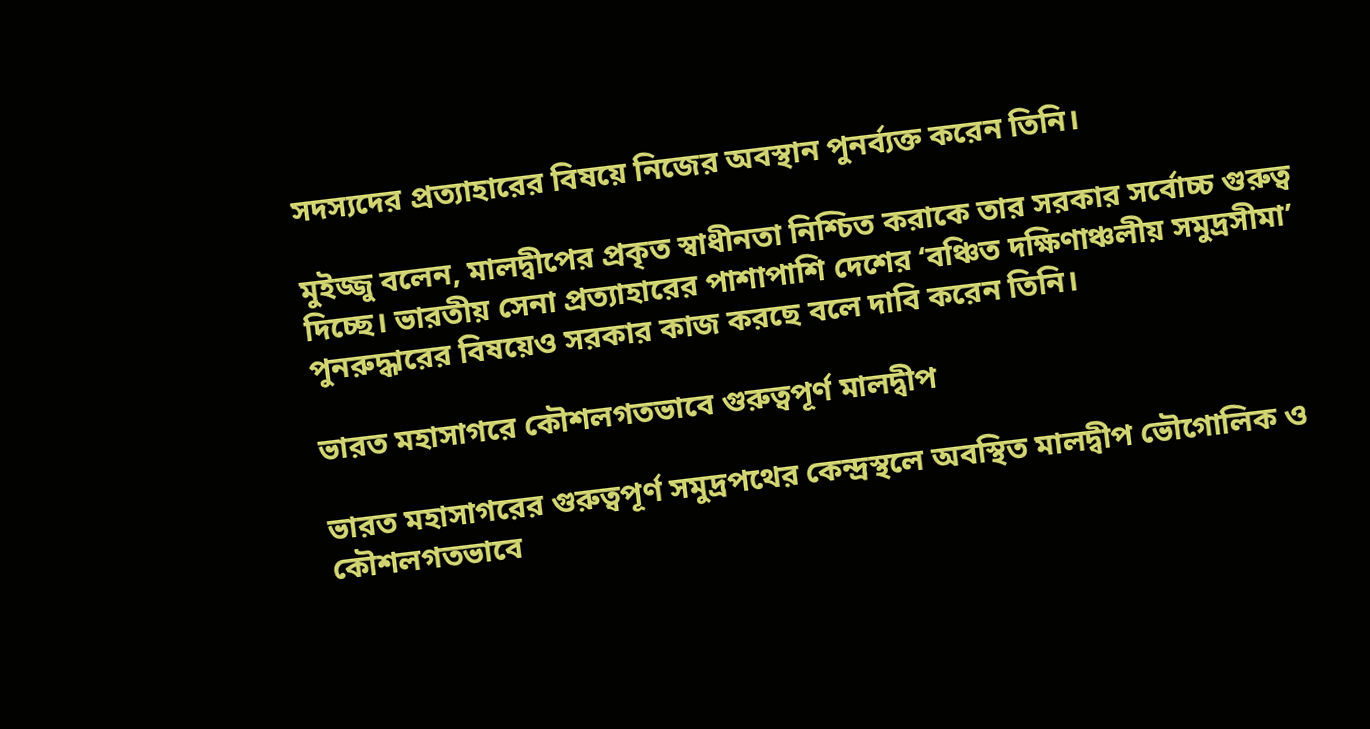সদস্যদের প্রত্যাহারের বিষয়ে নিজের অবস্থান পুনর্ব্যক্ত করেন তিনি।

মুইজ্জু বলেন, মালদ্বীপের প্রকৃত স্বাধীনতা নিশ্চিত করাকে তার সরকার সর্বোচ্চ গুরুত্ব দিচ্ছে। ভারতীয় সেনা প্রত্যাহারের পাশাপাশি দেশের ‘বঞ্চিত দক্ষিণাঞ্চলীয় সমুদ্রসীমা’ পুনরুদ্ধারের বিষয়েও সরকার কাজ করছে বলে দাবি করেন তিনি।

ভারত মহাসাগরে কৌশলগতভাবে গুরুত্বপূর্ণ মালদ্বীপ

ভারত মহাসাগরের গুরুত্বপূর্ণ সমুদ্রপথের কেন্দ্রস্থলে অবস্থিত মালদ্বীপ ভৌগোলিক ও কৌশলগতভাবে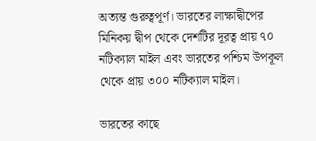অত্যন্ত গুরুত্বপূর্ণ। ভারতের লাক্ষাদ্বীপের মিনিকয় দ্বীপ থেকে দেশটির দূরত্ব প্রায় ৭০ নটিক্যাল মাইল এবং ভারতের পশ্চিম উপকূল থেকে প্রায় ৩০০ নটিক্যাল মাইল।

ভারতের কাছে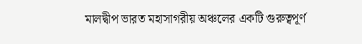মালদ্বীপ ভারত মহাসাগরীয় অঞ্চলের একটি গুরুত্বপূর্ণ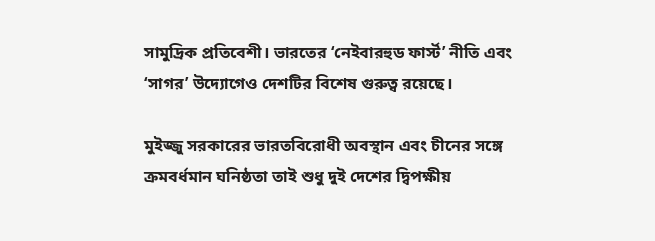সামুদ্রিক প্রতিবেশী। ভারতের ‘নেইবারহুড ফার্স্ট’ নীতি এবং ‘সাগর’ উদ্যোগেও দেশটির বিশেষ গুরুত্ব রয়েছে।

মুইজ্জু সরকারের ভারতবিরোধী অবস্থান এবং চীনের সঙ্গে ক্রমবর্ধমান ঘনিষ্ঠতা তাই শুধু দুই দেশের দ্বিপক্ষীয়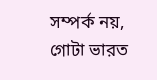সম্পর্ক নয়, গোটা ভারত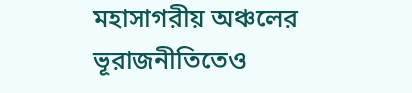মহাসাগরীয় অঞ্চলের ভূরাজনীতিতেও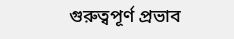গুরুত্বপূর্ণ প্রভাব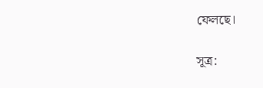ফেলছে।

সূত্র: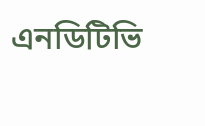এনডিটিভি